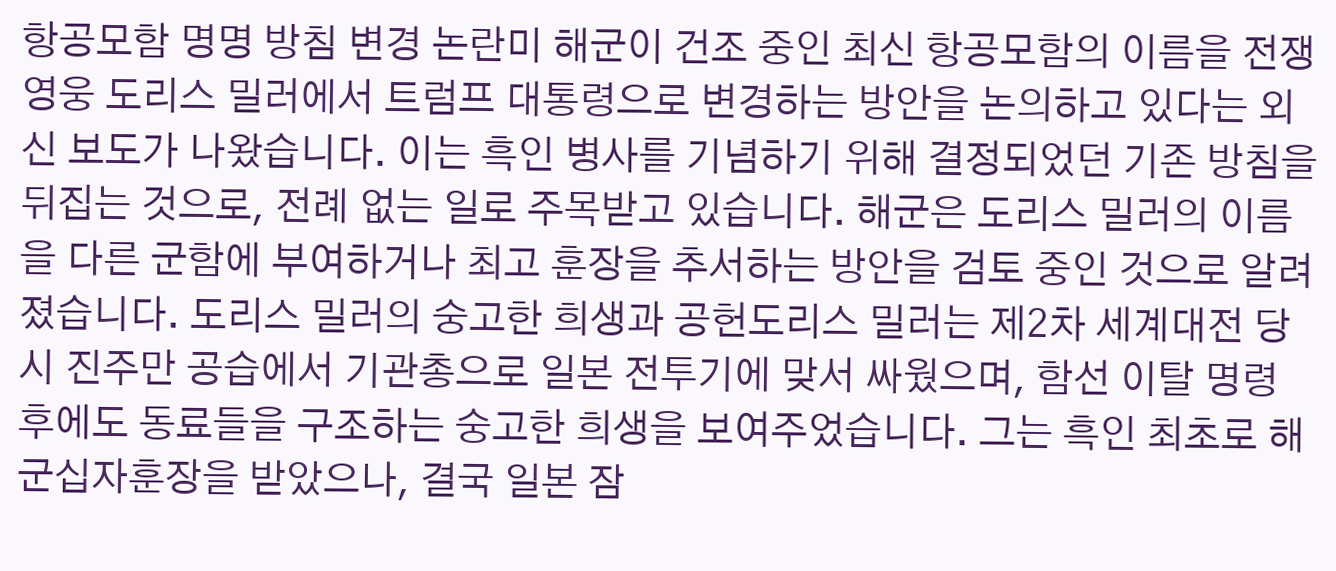항공모함 명명 방침 변경 논란미 해군이 건조 중인 최신 항공모함의 이름을 전쟁 영웅 도리스 밀러에서 트럼프 대통령으로 변경하는 방안을 논의하고 있다는 외신 보도가 나왔습니다. 이는 흑인 병사를 기념하기 위해 결정되었던 기존 방침을 뒤집는 것으로, 전례 없는 일로 주목받고 있습니다. 해군은 도리스 밀러의 이름을 다른 군함에 부여하거나 최고 훈장을 추서하는 방안을 검토 중인 것으로 알려졌습니다. 도리스 밀러의 숭고한 희생과 공헌도리스 밀러는 제2차 세계대전 당시 진주만 공습에서 기관총으로 일본 전투기에 맞서 싸웠으며, 함선 이탈 명령 후에도 동료들을 구조하는 숭고한 희생을 보여주었습니다. 그는 흑인 최초로 해군십자훈장을 받았으나, 결국 일본 잠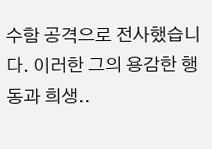수함 공격으로 전사했습니다. 이러한 그의 용감한 행동과 희생..